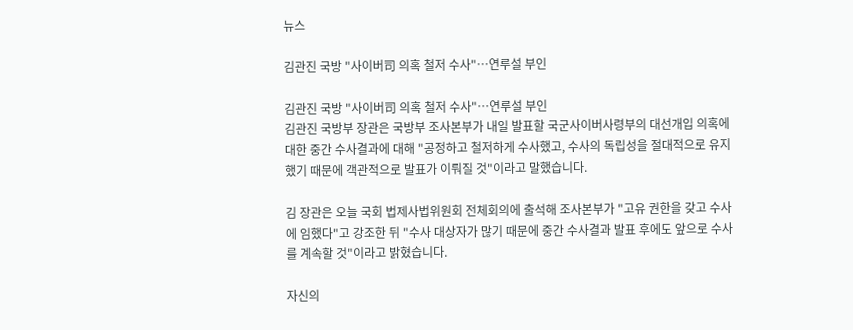뉴스

김관진 국방 "사이버司 의혹 철저 수사"…연루설 부인

김관진 국방 "사이버司 의혹 철저 수사"…연루설 부인
김관진 국방부 장관은 국방부 조사본부가 내일 발표할 국군사이버사령부의 대선개입 의혹에 대한 중간 수사결과에 대해 "공정하고 철저하게 수사했고, 수사의 독립성을 절대적으로 유지했기 때문에 객관적으로 발표가 이뤄질 것"이라고 말했습니다.

김 장관은 오늘 국회 법제사법위원회 전체회의에 출석해 조사본부가 "고유 권한을 갖고 수사에 임했다"고 강조한 뒤 "수사 대상자가 많기 때문에 중간 수사결과 발표 후에도 앞으로 수사를 계속할 것"이라고 밝혔습니다.

자신의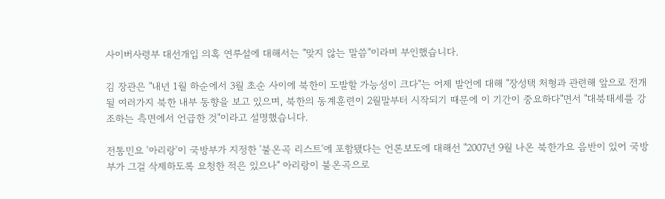사이버사령부 대선개입 의혹 연루설에 대해서는 "맞지 않는 말씀"이라며 부인했습니다.

김 장관은 "내년 1월 하순에서 3월 초순 사이에 북한이 도발할 가능성이 크다"는 어제 발언에 대해 "장성택 처형과 관련해 앞으로 전개될 여러가지 북한 내부 동향을 보고 있으며, 북한의 동계훈련이 2월말부터 시작되기 때문에 이 기간이 중요하다"면서 "대북태세를 강조하는 측면에서 언급한 것"이라고 설명했습니다.

전통민요 '아리랑'이 국방부가 지정한 '불온곡 리스트'에 포함됐다는 언론보도에 대해선 "2007년 9월 나온 북한가요 음반이 있어 국방부가 그걸 삭제하도록 요청한 적은 있으나" 아리랑이 불온곡으로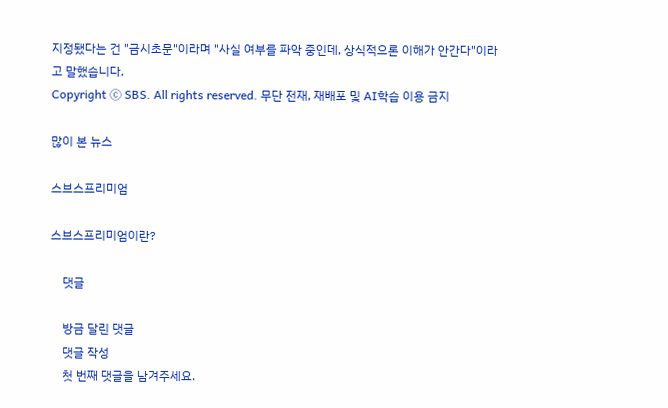지정됐다는 건 "금시초문"이라며 "사실 여부를 파악 중인데, 상식적으론 이해가 안간다"이라고 말했습니다.
Copyright Ⓒ SBS. All rights reserved. 무단 전재, 재배포 및 AI학습 이용 금지

많이 본 뉴스

스브스프리미엄

스브스프리미엄이란?

    댓글

    방금 달린 댓글
    댓글 작성
    첫 번째 댓글을 남겨주세요.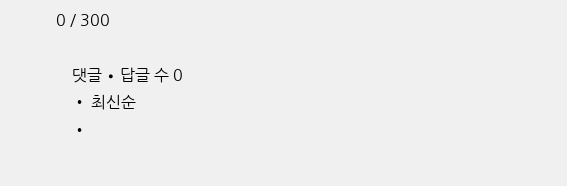0 / 300

    댓글 ∙ 답글 수 0
    • 최신순
    •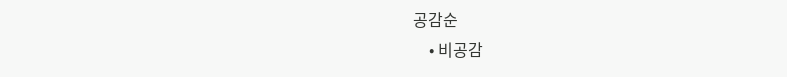공감순
    • 비공감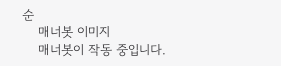순
    매너봇 이미지
    매너봇이 작동 중입니다.